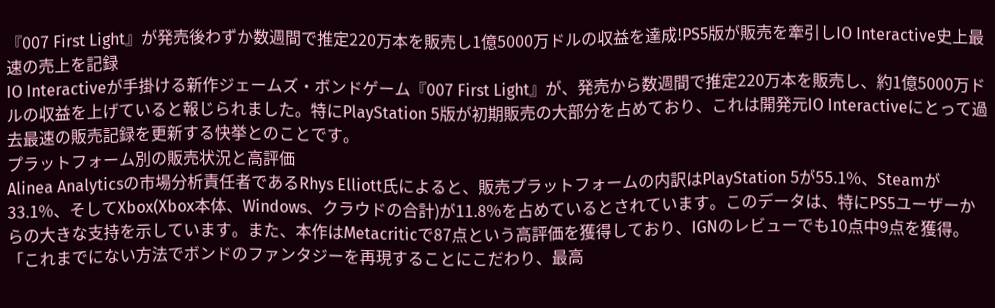『007 First Light』が発売後わずか数週間で推定220万本を販売し1億5000万ドルの収益を達成!PS5版が販売を牽引しIO Interactive史上最速の売上を記録
IO Interactiveが手掛ける新作ジェームズ・ボンドゲーム『007 First Light』が、発売から数週間で推定220万本を販売し、約1億5000万ドルの収益を上げていると報じられました。特にPlayStation 5版が初期販売の大部分を占めており、これは開発元IO Interactiveにとって過去最速の販売記録を更新する快挙とのことです。
プラットフォーム別の販売状況と高評価
Alinea Analyticsの市場分析責任者であるRhys Elliott氏によると、販売プラットフォームの内訳はPlayStation 5が55.1%、Steamが33.1%、そしてXbox(Xbox本体、Windows、クラウドの合計)が11.8%を占めているとされています。このデータは、特にPS5ユーザーからの大きな支持を示しています。また、本作はMetacriticで87点という高評価を獲得しており、IGNのレビューでも10点中9点を獲得。「これまでにない方法でボンドのファンタジーを再現することにこだわり、最高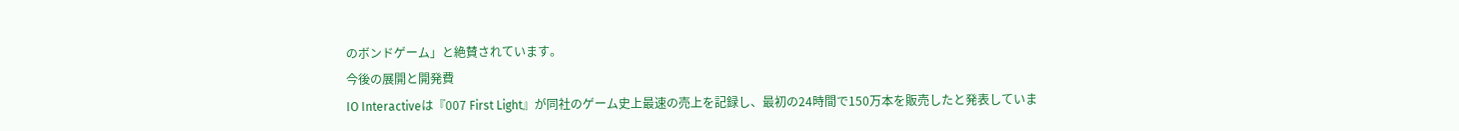のボンドゲーム」と絶賛されています。
今後の展開と開発費
IO Interactiveは『007 First Light』が同社のゲーム史上最速の売上を記録し、最初の24時間で150万本を販売したと発表していま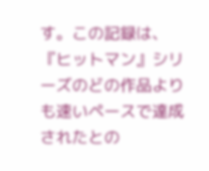す。この記録は、『ヒットマン』シリーズのどの作品よりも速いペースで達成されたとの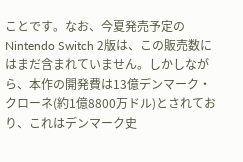ことです。なお、今夏発売予定のNintendo Switch 2版は、この販売数にはまだ含まれていません。しかしながら、本作の開発費は13億デンマーク・クローネ(約1億8800万ドル)とされており、これはデンマーク史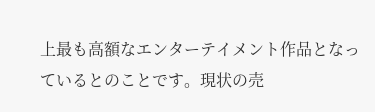上最も高額なエンターテイメント作品となっているとのことです。現状の売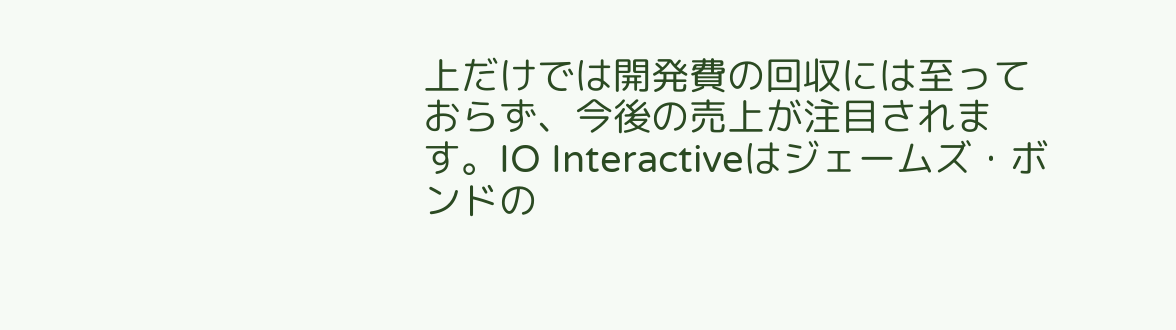上だけでは開発費の回収には至っておらず、今後の売上が注目されます。IO Interactiveはジェームズ・ボンドの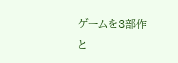ゲームを3部作と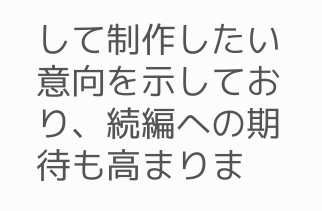して制作したい意向を示しており、続編への期待も高まりま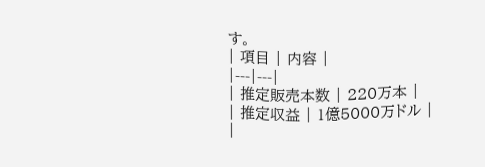す。
| 項目 | 内容 |
|---|---|
| 推定販売本数 | 220万本 |
| 推定収益 | 1億5000万ドル |
|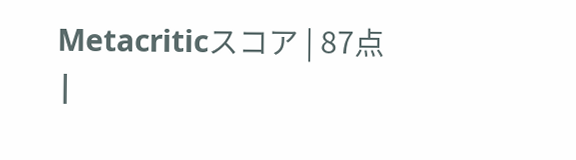Metacriticスコア | 87点 |